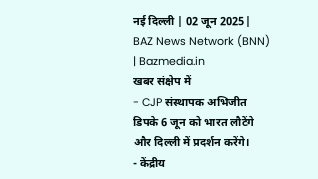नई दिल्ली | 02 जून 2025| BAZ News Network (BNN) | Bazmedia.in
खबर संक्षेप में
- CJP संस्थापक अभिजीत डिपके 6 जून को भारत लौटेंगे और दिल्ली में प्रदर्शन करेंगे।
- केंद्रीय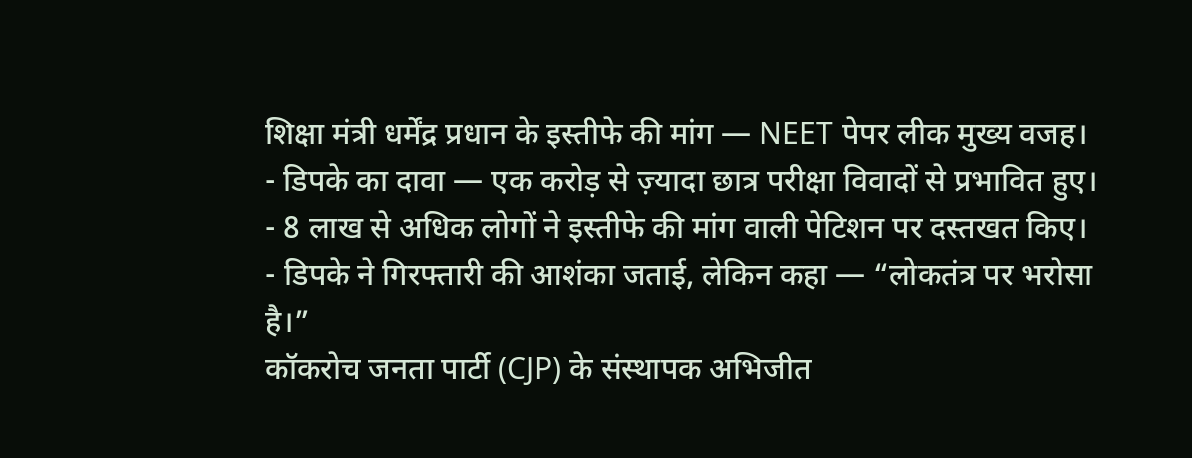शिक्षा मंत्री धर्मेंद्र प्रधान के इस्तीफे की मांग — NEET पेपर लीक मुख्य वजह।
- डिपके का दावा — एक करोड़ से ज़्यादा छात्र परीक्षा विवादों से प्रभावित हुए।
- 8 लाख से अधिक लोगों ने इस्तीफे की मांग वाली पेटिशन पर दस्तखत किए।
- डिपके ने गिरफ्तारी की आशंका जताई, लेकिन कहा — “लोकतंत्र पर भरोसा है।”
कॉकरोच जनता पार्टी (CJP) के संस्थापक अभिजीत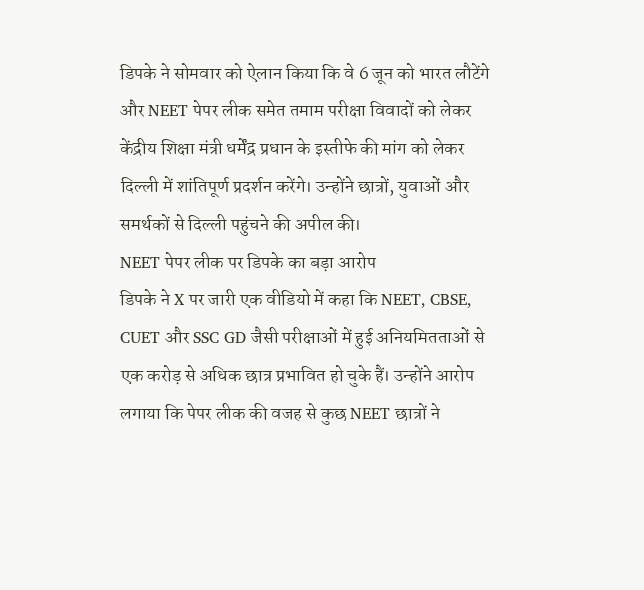डिपके ने सोमवार को ऐलान किया कि वे 6 जून को भारत लौटेंगे और NEET पेपर लीक समेत तमाम परीक्षा विवादों को लेकर केंद्रीय शिक्षा मंत्री धर्मेंद्र प्रधान के इस्तीफे की मांग को लेकर दिल्ली में शांतिपूर्ण प्रदर्शन करेंगे। उन्होंने छात्रों, युवाओं और समर्थकों से दिल्ली पहुंचने की अपील की।
NEET पेपर लीक पर डिपके का बड़ा आरोप
डिपके ने X पर जारी एक वीडियो में कहा कि NEET, CBSE, CUET और SSC GD जैसी परीक्षाओं में हुई अनियमितताओं से एक करोड़ से अधिक छात्र प्रभावित हो चुके हैं। उन्होंने आरोप लगाया कि पेपर लीक की वजह से कुछ NEET छात्रों ने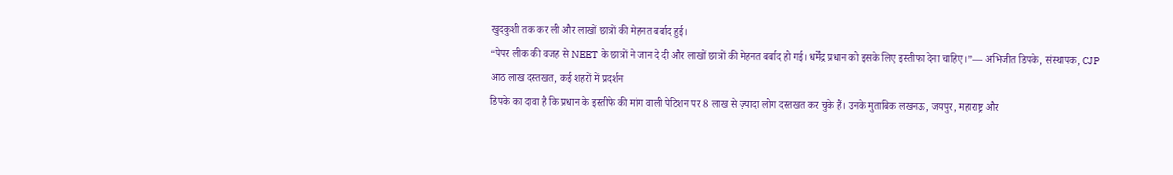खुदकुशी तक कर ली और लाखों छात्रों की मेहनत बर्बाद हुई।
“पेपर लीक की वजह से NEET के छात्रों ने जान दे दी और लाखों छात्रों की मेहनत बर्बाद हो गई। धर्मेंद्र प्रधान को इसके लिए इस्तीफा देना चाहिए।”— अभिजीत डिपके, संस्थापक, CJP
आठ लाख दस्तखत, कई शहरों में प्रदर्शन
डिपके का दावा है कि प्रधान के इस्तीफे की मांग वाली पेटिशन पर 8 लाख से ज़्यादा लोग दस्तखत कर चुके हैं। उनके मुताबिक लखनऊ, जयपुर, महाराष्ट्र और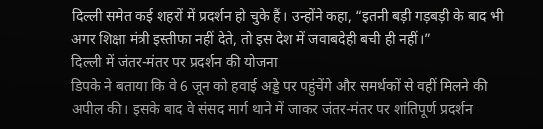दिल्ली समेत कई शहरों में प्रदर्शन हो चुके हैं। उन्होंने कहा, “इतनी बड़ी गड़बड़ी के बाद भी अगर शिक्षा मंत्री इस्तीफा नहीं देते, तो इस देश में जवाबदेही बची ही नहीं।”
दिल्ली में जंतर-मंतर पर प्रदर्शन की योजना
डिपके ने बताया कि वे 6 जून को हवाई अड्डे पर पहुंचेंगे और समर्थकों से वहीं मिलने की अपील की। इसके बाद वे संसद मार्ग थाने में जाकर जंतर-मंतर पर शांतिपूर्ण प्रदर्शन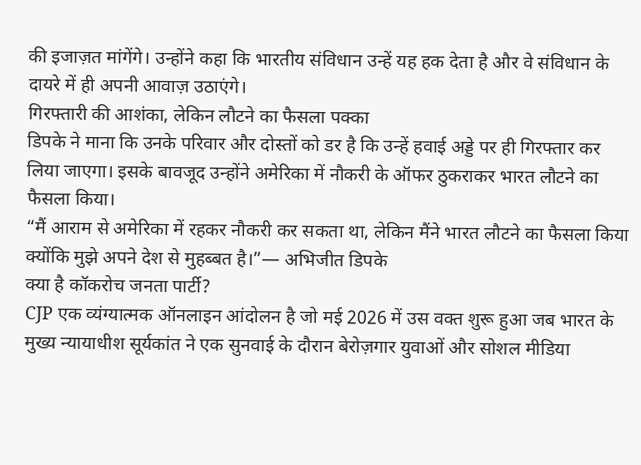की इजाज़त मांगेंगे। उन्होंने कहा कि भारतीय संविधान उन्हें यह हक देता है और वे संविधान के दायरे में ही अपनी आवाज़ उठाएंगे।
गिरफ्तारी की आशंका, लेकिन लौटने का फैसला पक्का
डिपके ने माना कि उनके परिवार और दोस्तों को डर है कि उन्हें हवाई अड्डे पर ही गिरफ्तार कर लिया जाएगा। इसके बावजूद उन्होंने अमेरिका में नौकरी के ऑफर ठुकराकर भारत लौटने का फैसला किया।
“मैं आराम से अमेरिका में रहकर नौकरी कर सकता था, लेकिन मैंने भारत लौटने का फैसला किया क्योंकि मुझे अपने देश से मुहब्बत है।”— अभिजीत डिपके
क्या है कॉकरोच जनता पार्टी?
CJP एक व्यंग्यात्मक ऑनलाइन आंदोलन है जो मई 2026 में उस वक्त शुरू हुआ जब भारत के मुख्य न्यायाधीश सूर्यकांत ने एक सुनवाई के दौरान बेरोज़गार युवाओं और सोशल मीडिया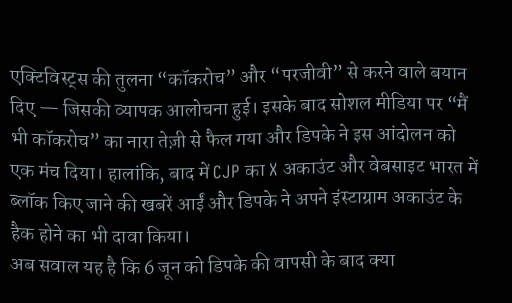एक्टिविस्ट्स की तुलना “कॉकरोच” और “परजीवी” से करने वाले बयान दिए — जिसकी व्यापक आलोचना हुई। इसके बाद सोशल मीडिया पर “मैं भी कॉकरोच” का नारा तेज़ी से फैल गया और डिपके ने इस आंदोलन को एक मंच दिया। हालांकि, बाद में CJP का X अकाउंट और वेबसाइट भारत में ब्लॉक किए जाने की खबरें आईं और डिपके ने अपने इंस्टाग्राम अकाउंट के हैक होने का भी दावा किया।
अब सवाल यह है कि 6 जून को डिपके की वापसी के बाद क्या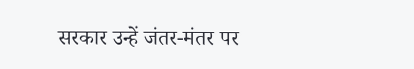सरकार उन्हें जंतर-मंतर पर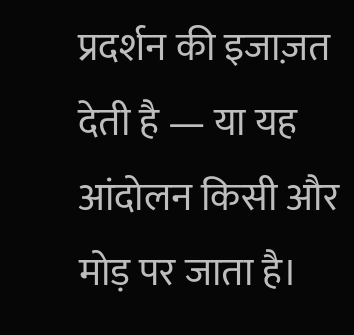प्रदर्शन की इजाज़त देती है — या यह आंदोलन किसी और मोड़ पर जाता है।